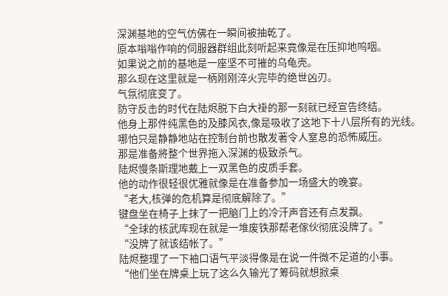深渊基地的空气仿佛在一瞬间被抽乾了。
原本嗡嗡作响的伺服器群组此刻听起来竟像是在压抑地呜咽。
如果说之前的基地是一座坚不可摧的乌龟壳。
那么现在这里就是一柄刚刚淬火完毕的绝世凶刃。
气氛彻底变了。
防守反击的时代在陆烬脱下白大褂的那一刻就已经宣告终结。
他身上那件纯黑色的及膝风衣,像是吸收了这地下十八层所有的光线。
哪怕只是静静地站在控制台前也散发著令人窒息的恐怖威压。
那是准备將整个世界拖入深渊的极致杀气。
陆烬慢条斯理地戴上一双黑色的皮质手套。
他的动作很轻很优雅就像是在准备参加一场盛大的晚宴。
“老大,核弹的危机算是彻底解除了。”
键盘坐在椅子上抹了一把脑门上的冷汗声音还有点发飘。
“全球的核武库现在就是一堆废铁那帮老傢伙彻底没牌了。”
“没牌了就该结帐了。”
陆烬整理了一下袖口语气平淡得像是在说一件微不足道的小事。
“他们坐在牌桌上玩了这么久输光了筹码就想掀桌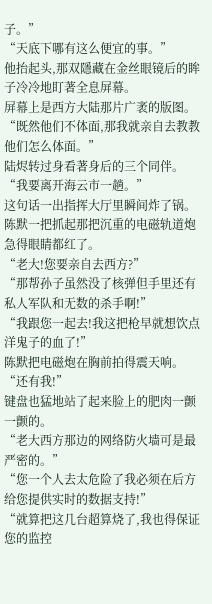子。”
“天底下哪有这么便宜的事。”
他抬起头,那双隱藏在金丝眼镜后的眸子冷冷地盯著全息屏幕。
屏幕上是西方大陆那片广袤的版图。
“既然他们不体面,那我就亲自去教教他们怎么体面。”
陆烬转过身看著身后的三个同伴。
“我要离开海云市一趟。”
这句话一出指挥大厅里瞬间炸了锅。
陈默一把抓起那把沉重的电磁轨道炮急得眼睛都红了。
“老大!您要亲自去西方?”
“那帮孙子虽然没了核弹但手里还有私人军队和无数的杀手啊!”
“我跟您一起去!我这把枪早就想饮点洋鬼子的血了!”
陈默把电磁炮在胸前拍得震天响。
“还有我!”
键盘也猛地站了起来脸上的肥肉一颤一颤的。
“老大西方那边的网络防火墙可是最严密的。”
“您一个人去太危险了我必须在后方给您提供实时的数据支持!”
“就算把这几台超算烧了,我也得保证您的监控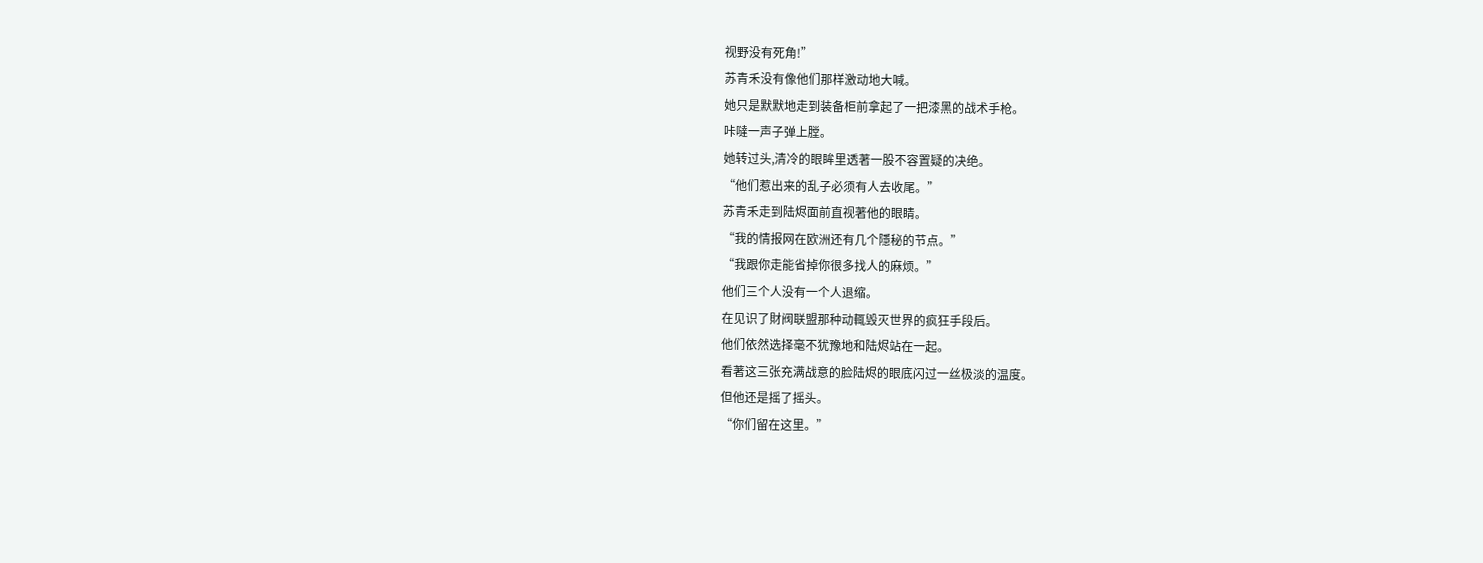视野没有死角!”
苏青禾没有像他们那样激动地大喊。
她只是默默地走到装备柜前拿起了一把漆黑的战术手枪。
咔噠一声子弹上膛。
她转过头,清冷的眼眸里透著一股不容置疑的决绝。
“他们惹出来的乱子必须有人去收尾。”
苏青禾走到陆烬面前直视著他的眼睛。
“我的情报网在欧洲还有几个隱秘的节点。”
“我跟你走能省掉你很多找人的麻烦。”
他们三个人没有一个人退缩。
在见识了財阀联盟那种动輒毁灭世界的疯狂手段后。
他们依然选择毫不犹豫地和陆烬站在一起。
看著这三张充满战意的脸陆烬的眼底闪过一丝极淡的温度。
但他还是摇了摇头。
“你们留在这里。”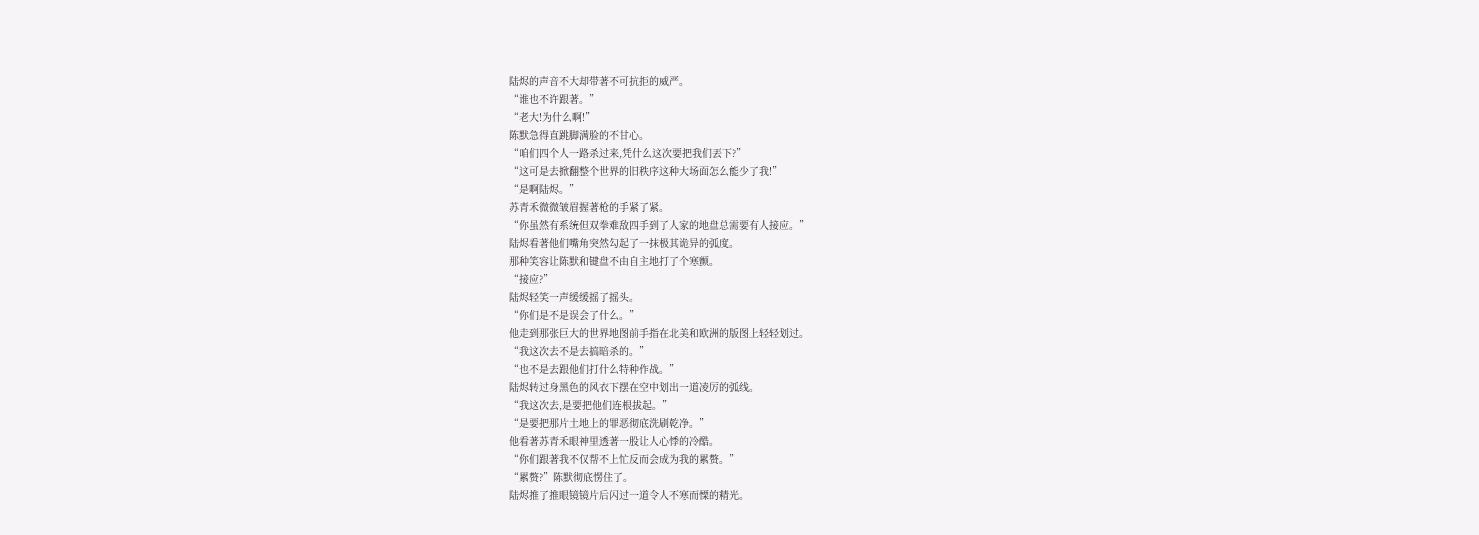陆烬的声音不大却带著不可抗拒的威严。
“谁也不许跟著。”
“老大!为什么啊!”
陈默急得直跳脚满脸的不甘心。
“咱们四个人一路杀过来,凭什么这次要把我们丟下?”
“这可是去掀翻整个世界的旧秩序这种大场面怎么能少了我!”
“是啊陆烬。”
苏青禾微微皱眉握著枪的手紧了紧。
“你虽然有系统但双拳难敌四手到了人家的地盘总需要有人接应。”
陆烬看著他们嘴角突然勾起了一抹极其诡异的弧度。
那种笑容让陈默和键盘不由自主地打了个寒颤。
“接应?”
陆烬轻笑一声缓缓摇了摇头。
“你们是不是误会了什么。”
他走到那张巨大的世界地图前手指在北美和欧洲的版图上轻轻划过。
“我这次去不是去搞暗杀的。”
“也不是去跟他们打什么特种作战。”
陆烬转过身黑色的风衣下摆在空中划出一道凌厉的弧线。
“我这次去,是要把他们连根拔起。”
“是要把那片土地上的罪恶彻底洗刷乾净。”
他看著苏青禾眼神里透著一股让人心悸的冷酷。
“你们跟著我不仅帮不上忙反而会成为我的累赘。”
“累赘?”陈默彻底愣住了。
陆烬推了推眼镜镜片后闪过一道令人不寒而慄的精光。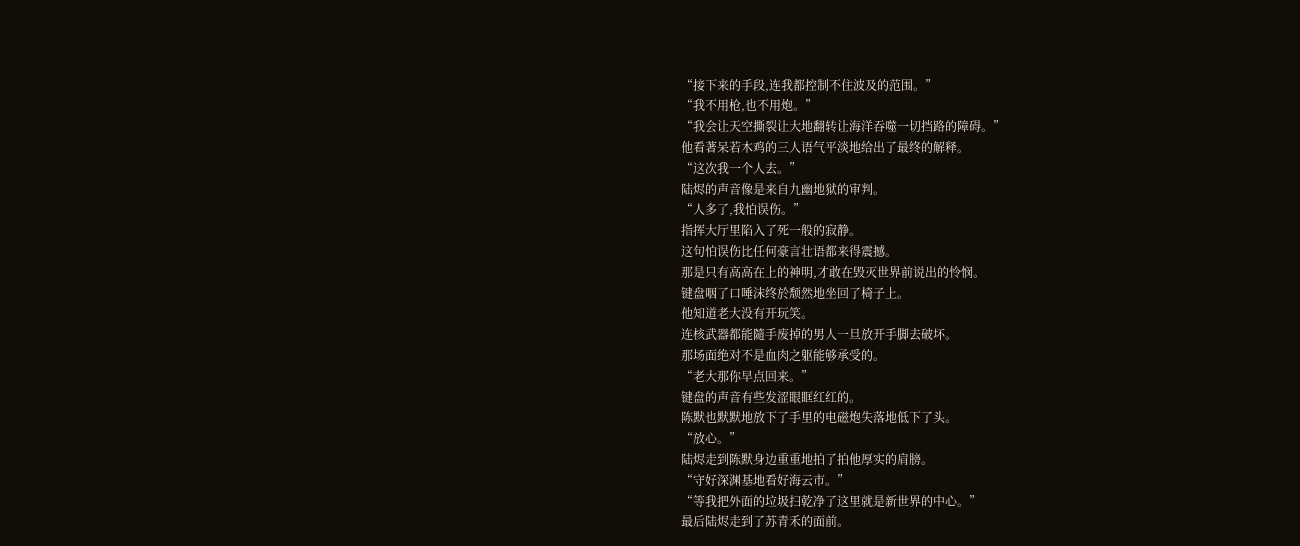“接下来的手段,连我都控制不住波及的范围。”
“我不用枪,也不用炮。”
“我会让天空撕裂让大地翻转让海洋吞噬一切挡路的障碍。”
他看著呆若木鸡的三人语气平淡地给出了最终的解释。
“这次我一个人去。”
陆烬的声音像是来自九幽地狱的审判。
“人多了,我怕误伤。”
指挥大厅里陷入了死一般的寂静。
这句怕误伤比任何豪言壮语都来得震撼。
那是只有高高在上的神明,才敢在毁灭世界前说出的怜悯。
键盘咽了口唾沫终於颓然地坐回了椅子上。
他知道老大没有开玩笑。
连核武器都能隨手废掉的男人一旦放开手脚去破坏。
那场面绝对不是血肉之躯能够承受的。
“老大那你早点回来。”
键盘的声音有些发涩眼眶红红的。
陈默也默默地放下了手里的电磁炮失落地低下了头。
“放心。”
陆烬走到陈默身边重重地拍了拍他厚实的肩膀。
“守好深渊基地看好海云市。”
“等我把外面的垃圾扫乾净了这里就是新世界的中心。”
最后陆烬走到了苏青禾的面前。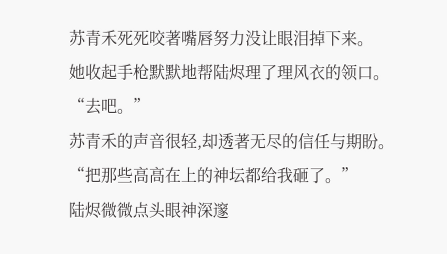苏青禾死死咬著嘴唇努力没让眼泪掉下来。
她收起手枪默默地帮陆烬理了理风衣的领口。
“去吧。”
苏青禾的声音很轻,却透著无尽的信任与期盼。
“把那些高高在上的神坛都给我砸了。”
陆烬微微点头眼神深邃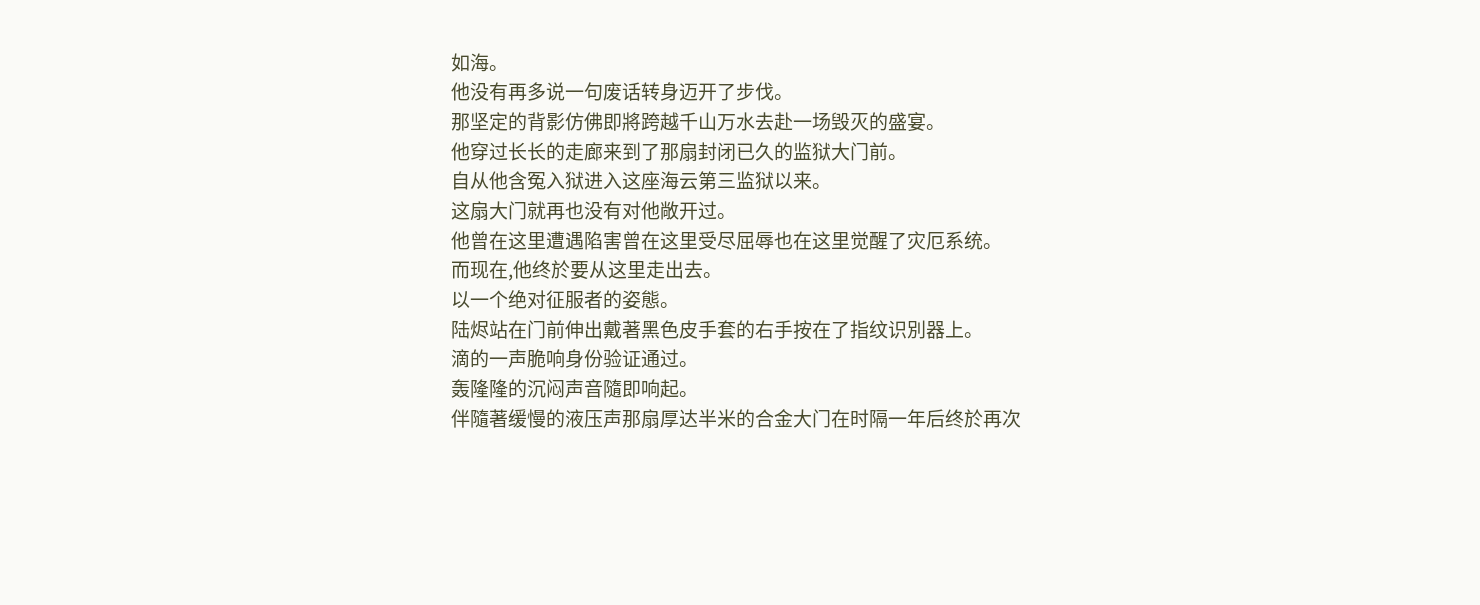如海。
他没有再多说一句废话转身迈开了步伐。
那坚定的背影仿佛即將跨越千山万水去赴一场毁灭的盛宴。
他穿过长长的走廊来到了那扇封闭已久的监狱大门前。
自从他含冤入狱进入这座海云第三监狱以来。
这扇大门就再也没有对他敞开过。
他曾在这里遭遇陷害曾在这里受尽屈辱也在这里觉醒了灾厄系统。
而现在,他终於要从这里走出去。
以一个绝对征服者的姿態。
陆烬站在门前伸出戴著黑色皮手套的右手按在了指纹识別器上。
滴的一声脆响身份验证通过。
轰隆隆的沉闷声音隨即响起。
伴隨著缓慢的液压声那扇厚达半米的合金大门在时隔一年后终於再次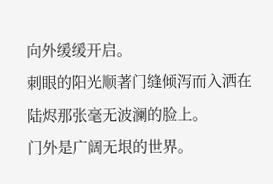向外缓缓开启。
刺眼的阳光顺著门缝倾泻而入洒在陆烬那张毫无波澜的脸上。
门外是广阔无垠的世界。